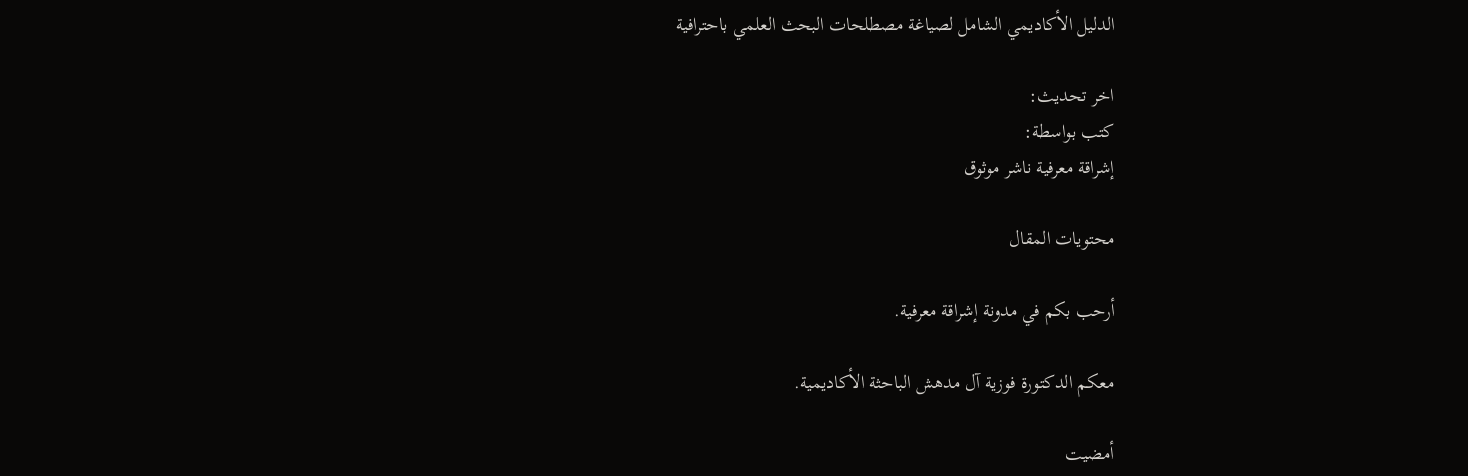الدليل الأكاديمي الشامل لصياغة مصطلحات البحث العلمي باحترافية

اخر تحديث:
كتب بواسطة:
إشراقة معرفية ناشر موثوق

محتويات المقال

أرحب بكم في مدونة إشراقة معرفية.

معكم الدكتورة فوزية آل مدهش الباحثة الأكاديمية.

أمضيت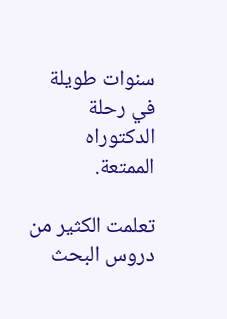سنوات طويلة في رحلة الدكتوراه الممتعة.

تعلمت الكثير من دروس البحث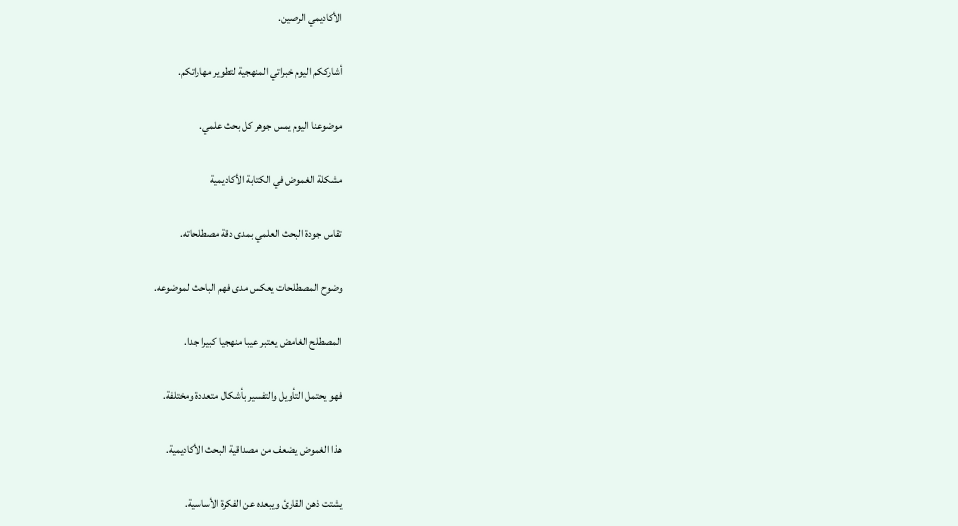الأكاديمي الرصين.

أشارككم اليوم خبراتي المنهجية لتطوير مهاراتكم.

موضوعنا اليوم يمس جوهر كل بحث علمي.

مشكلة الغموض في الكتابة الأكاديمية

تقاس جودة البحث العلمي بمدى دقة مصطلحاته.

وضوح المصطلحات يعكس مدى فهم الباحث لموضوعه.

المصطلح الغامض يعتبر عيبا منهجيا كبيرا جدا.

فهو يحتمل التأويل والتفسير بأشكال متعددة ومختلفة.

هذا الغموض يضعف من مصداقية البحث الأكاديمية.

يشتت ذهن القارئ ويبعده عن الفكرة الأساسية.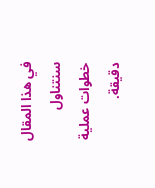في هذا المقال سنتناول خطوات عملية دقيقة.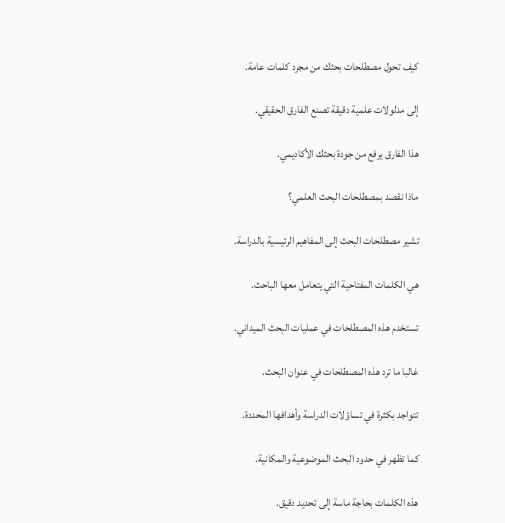كيف تحول مصطلحات بحثك من مجرد كلمات عامة.

إلى مدلولات علمية دقيقة تصنع الفارق الحقيقي.

هذا الفارق يرفع من جودة بحثك الأكاديمي.

ماذا نقصد بمصطلحات البحث العلمي؟

تشير مصطلحات البحث إلى المفاهيم الرئيسية بالدراسة.

هي الكلمات المفتاحية التي يتعامل معها الباحث.

تستخدم هذه المصطلحات في عمليات البحث الميداني.

غالبا ما ترد هذه المصطلحات في عنوان البحث.

تتواجد بكثرة في تساؤلات الدراسة وأهدافها المحددة.

كما تظهر في حدود البحث الموضوعية والمكانية.

هذه الكلمات بحاجة ماسة إلى تحديد دقيق.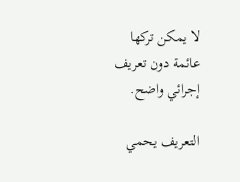لا يمكن تركها عائمة دون تعريف إجرائي واضح.

التعريف يحمي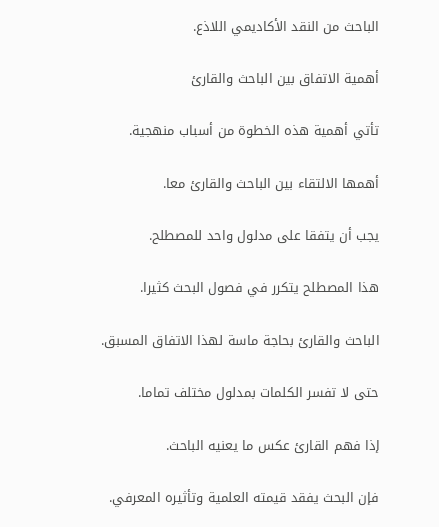الباحث من النقد الأكاديمي اللاذع.

أهمية الاتفاق بين الباحث والقارئ

تأتي أهمية هذه الخطوة من أسباب منهجية.

أهمها الالتقاء بين الباحث والقارئ معا.

يجب أن يتفقا على مدلول واحد للمصطلح.

هذا المصطلح يتكرر في فصول البحث كثيرا.

الباحث والقارئ بحاجة ماسة لهذا الاتفاق المسبق.

حتى لا تفسر الكلمات بمدلول مختلف تماما.

إذا فهم القارئ عكس ما يعنيه الباحث.

فإن البحث يفقد قيمته العلمية وتأثيره المعرفي.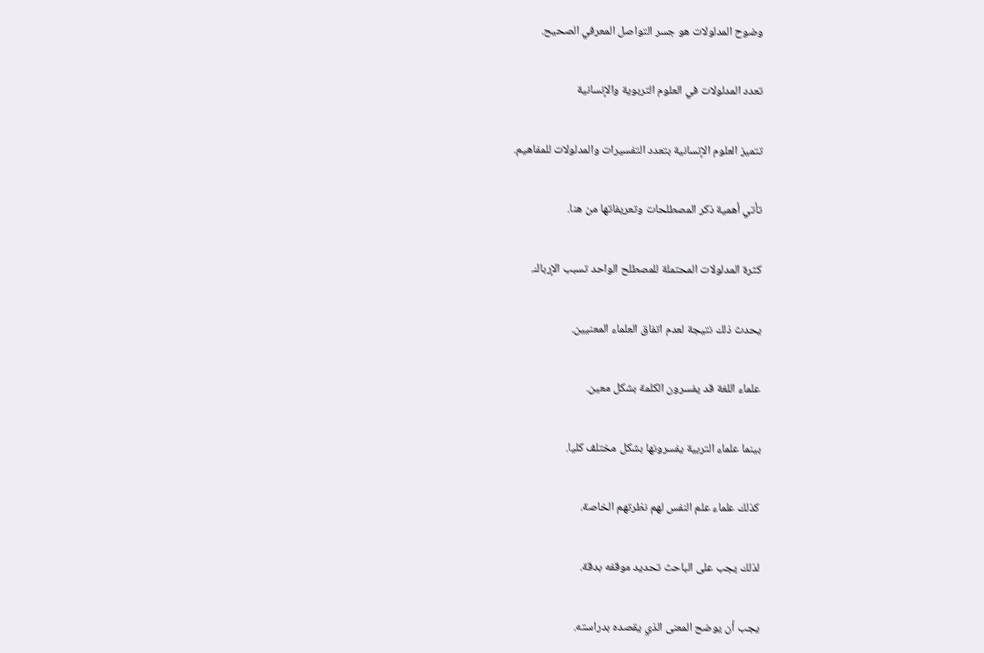وضوح المدلولات هو جسر التواصل المعرفي الصحيح.

تعدد المدلولات في العلوم التربوية والإنسانية

تتميز العلوم الإنسانية بتعدد التفسيرات والمدلولات للمفاهيم.

تأتي أهمية ذكر المصطلحات وتعريفاتها من هنا.

كثرة المدلولات المحتملة للمصطلح الواحد تسبب الإرباك.

يحدث ذلك نتيجة لعدم اتفاق العلماء المعنيين.

علماء اللغة قد يفسرون الكلمة بشكل معين.

بينما علماء التربية يفسرونها بشكل مختلف كليا.

كذلك علماء علم النفس لهم نظرتهم الخاصة.

لذلك يجب على الباحث تحديد موقفه بدقة.

يجب أن يوضح المعنى الذي يقصده بدراسته.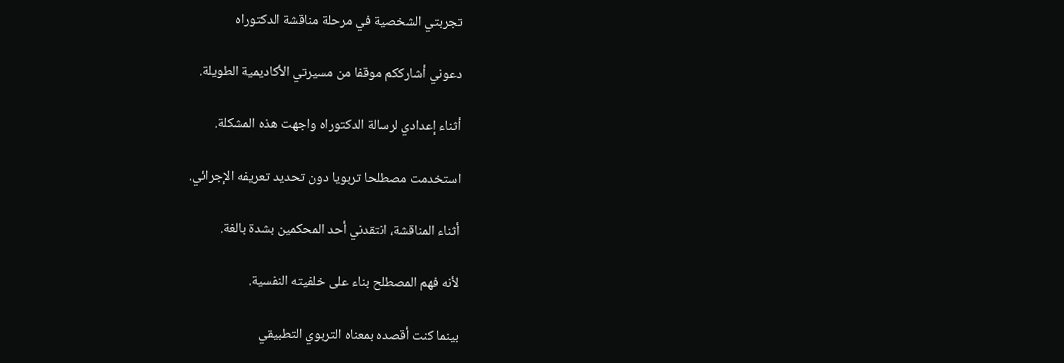تجربتي الشخصية في مرحلة مناقشة الدكتوراه

دعوني أشارككم موقفا من مسيرتي الأكاديمية الطويلة.

أثناء إعدادي لرسالة الدكتوراه واجهت هذه المشكلة.

استخدمت مصطلحا تربويا دون تحديد تعريفه الإجرائي.

أثناء المناقشة، انتقدني أحد المحكمين بشدة بالغة.

لأنه فهم المصطلح بناء على خلفيته النفسية.

بينما كنت أقصده بمعناه التربوي التطبيقي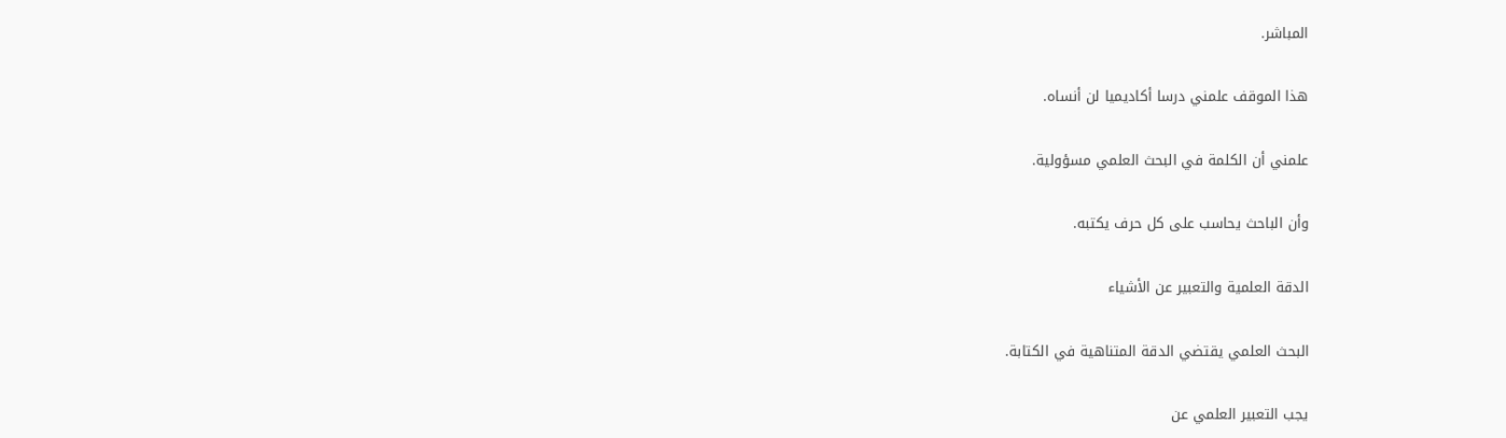المباشر.

هذا الموقف علمني درسا أكاديميا لن أنساه.

علمني أن الكلمة في البحث العلمي مسؤولية.

وأن الباحث يحاسب على كل حرف يكتبه.

الدقة العلمية والتعبير عن الأشياء

البحث العلمي يقتضي الدقة المتناهية في الكتابة.

يجب التعبير العلمي عن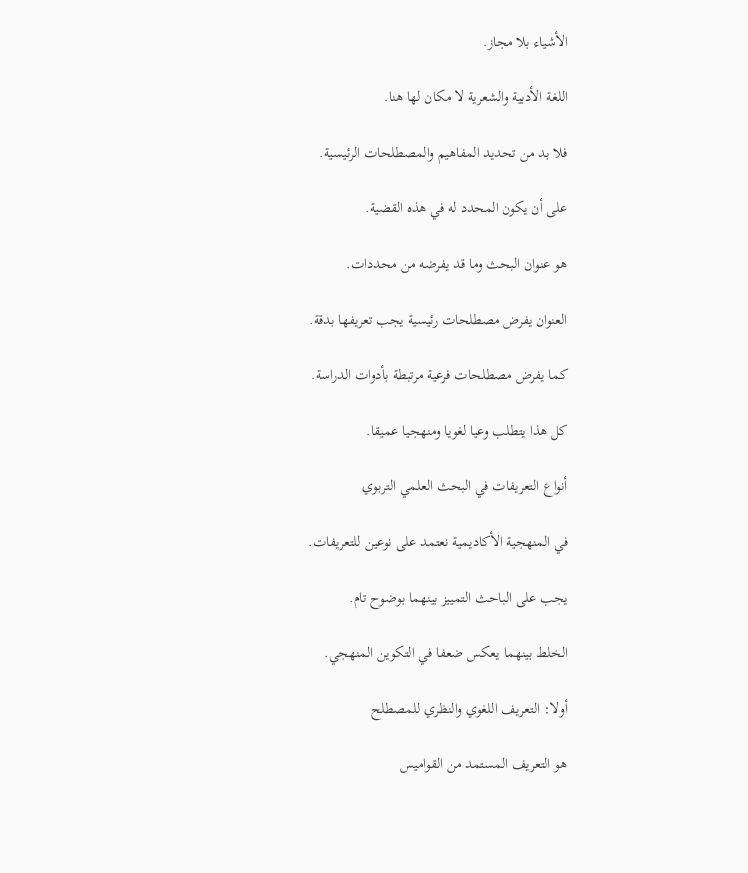الأشياء بلا مجاز.

اللغة الأدبية والشعرية لا مكان لها هنا.

فلا بد من تحديد المفاهيم والمصطلحات الرئيسية.

على أن يكون المحدد له في هذه القضية.

هو عنوان البحث وما قد يفرضه من محددات.

العنوان يفرض مصطلحات رئيسية يجب تعريفها بدقة.

كما يفرض مصطلحات فرعية مرتبطة بأدوات الدراسة.

كل هذا يتطلب وعيا لغويا ومنهجيا عميقا.

أنواع التعريفات في البحث العلمي التربوي

في المنهجية الأكاديمية نعتمد على نوعين للتعريفات.

يجب على الباحث التمييز بينهما بوضوح تام.

الخلط بينهما يعكس ضعفا في التكوين المنهجي.

أولا: التعريف اللغوي والنظري للمصطلح

هو التعريف المستمد من القواميس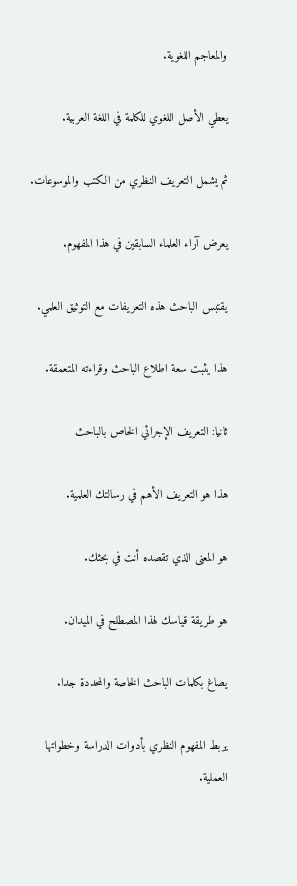والمعاجم اللغوية.

يعطي الأصل اللغوي للكلمة في اللغة العربية.

ثم يشمل التعريف النظري من الكتب والموسوعات.

يعرض آراء العلماء السابقين في هذا المفهوم.

يقتبس الباحث هذه التعريفات مع التوثيق العلمي.

هذا يثبت سعة اطلاع الباحث وقراءته المتعمقة.

ثانيا: التعريف الإجرائي الخاص بالباحث

هذا هو التعريف الأهم في رسالتك العلمية.

هو المعنى الذي تقصده أنت في بحثك.

هو طريقة قياسك لهذا المصطلح في الميدان.

يصاغ بكلمات الباحث الخاصة والمحددة جدا.

يربط المفهوم النظري بأدوات الدراسة وخطواتها العملية.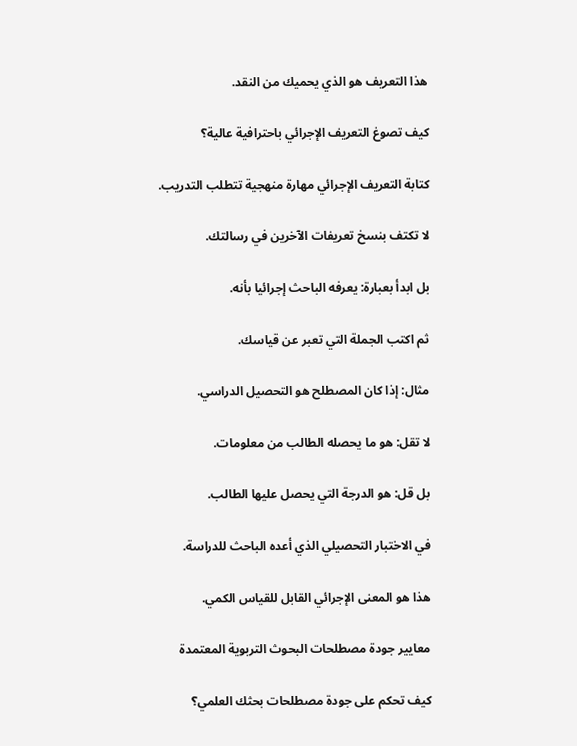هذا التعريف هو الذي يحميك من النقد.

كيف تصوغ التعريف الإجرائي باحترافية عالية؟

كتابة التعريف الإجرائي مهارة منهجية تتطلب التدريب.

لا تكتف بنسخ تعريفات الآخرين في رسالتك.

بل ابدأ بعبارة: يعرفه الباحث إجرائيا بأنه.

ثم اكتب الجملة التي تعبر عن قياسك.

مثال: إذا كان المصطلح هو التحصيل الدراسي.

لا تقل: هو ما يحصله الطالب من معلومات.

بل قل: هو الدرجة التي يحصل عليها الطالب.

في الاختبار التحصيلي الذي أعده الباحث للدراسة.

هذا هو المعنى الإجرائي القابل للقياس الكمي.

معايير جودة مصطلحات البحوث التربوية المعتمدة

كيف تحكم على جودة مصطلحات بحثك العلمي؟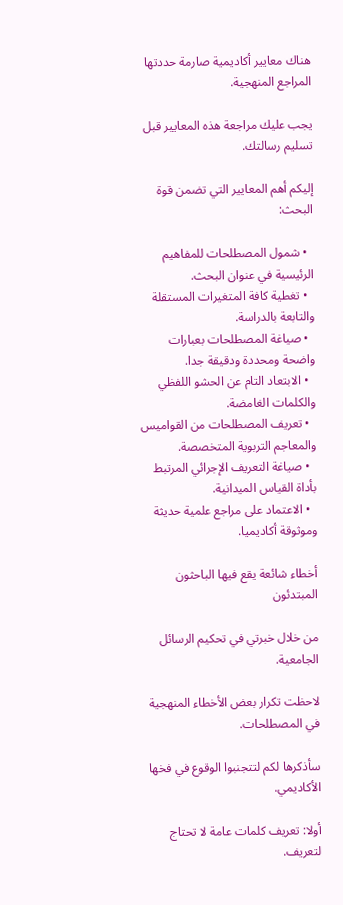هناك معايير أكاديمية صارمة حددتها المراجع المنهجية.

يجب عليك مراجعة هذه المعايير قبل تسليم رسالتك.

إليكم أهم المعايير التي تضمن قوة البحث:

  • شمول المصطلحات للمفاهيم الرئيسية في عنوان البحث.
  • تغطية كافة المتغيرات المستقلة والتابعة بالدراسة.
  • صياغة المصطلحات بعبارات واضحة ومحددة ودقيقة جدا.
  • الابتعاد التام عن الحشو اللفظي والكلمات الغامضة.
  • تعريف المصطلحات من القواميس والمعاجم التربوية المتخصصة.
  • صياغة التعريف الإجرائي المرتبط بأداة القياس الميدانية.
  • الاعتماد على مراجع علمية حديثة وموثوقة أكاديميا.

أخطاء شائعة يقع فيها الباحثون المبتدئون

من خلال خبرتي في تحكيم الرسائل الجامعية.

لاحظت تكرار بعض الأخطاء المنهجية في المصطلحات.

سأذكرها لكم لتتجنبوا الوقوع في فخها الأكاديمي.

أولا: تعريف كلمات عامة لا تحتاج لتعريف.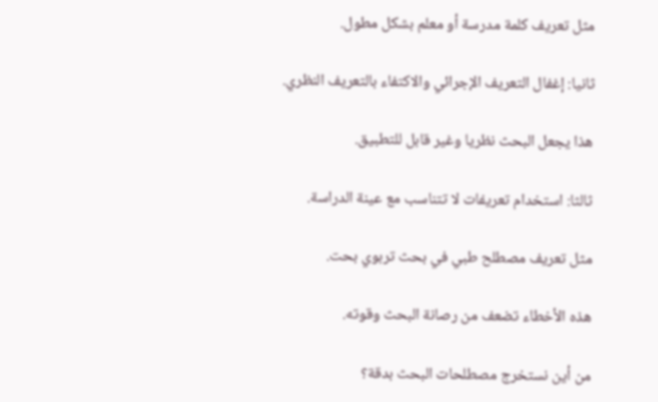مثل تعريف كلمة مدرسة أو معلم بشكل مطول.

ثانيا: إغفال التعريف الإجرائي والاكتفاء بالتعريف النظري.

هذا يجعل البحث نظريا وغير قابل للتطبيق.

ثالثا: استخدام تعريفات لا تتناسب مع عينة الدراسة.

مثل تعريف مصطلح طبي في بحث تربوي بحت.

هذه الأخطاء تضعف من رصانة البحث وقوته.

من أين نستخرج مصطلحات البحث بدقة؟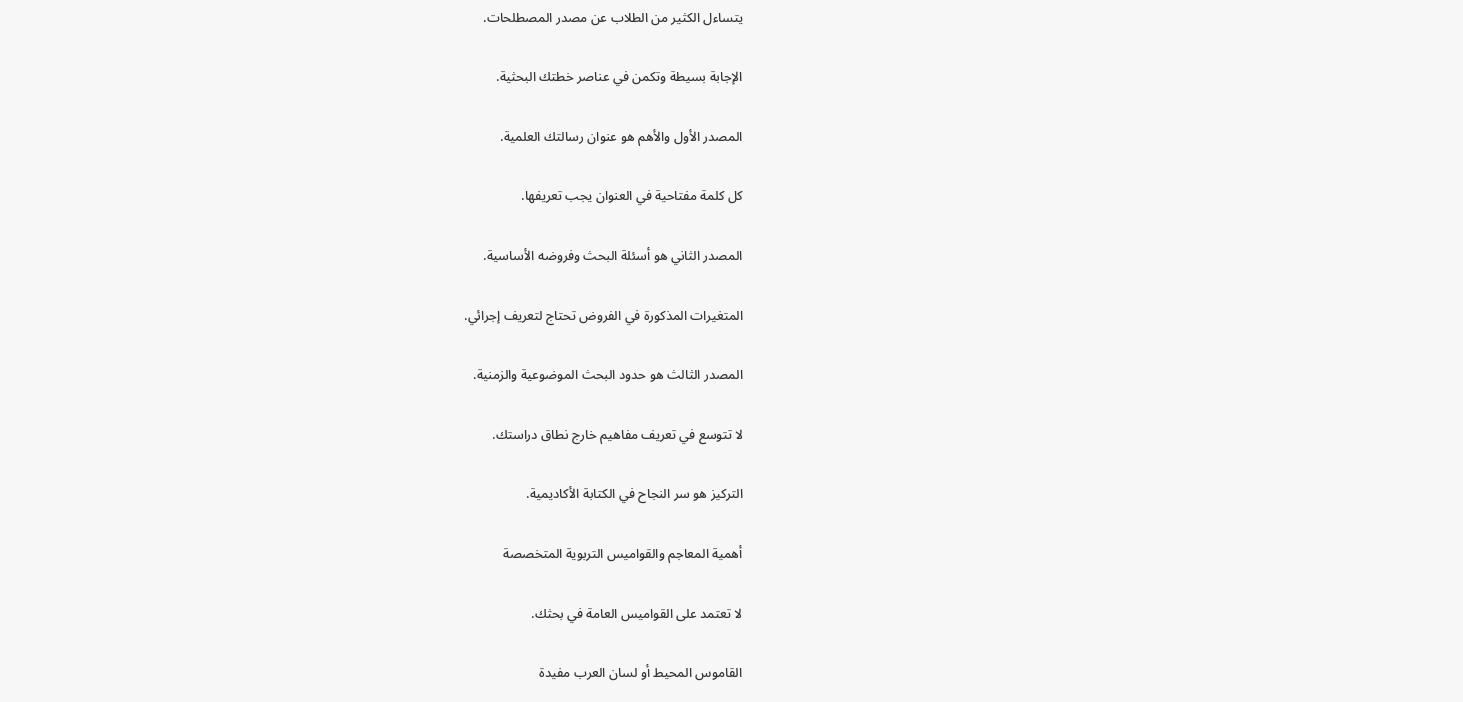يتساءل الكثير من الطلاب عن مصدر المصطلحات.

الإجابة بسيطة وتكمن في عناصر خطتك البحثية.

المصدر الأول والأهم هو عنوان رسالتك العلمية.

كل كلمة مفتاحية في العنوان يجب تعريفها.

المصدر الثاني هو أسئلة البحث وفروضه الأساسية.

المتغيرات المذكورة في الفروض تحتاج لتعريف إجرائي.

المصدر الثالث هو حدود البحث الموضوعية والزمنية.

لا تتوسع في تعريف مفاهيم خارج نطاق دراستك.

التركيز هو سر النجاح في الكتابة الأكاديمية.

أهمية المعاجم والقواميس التربوية المتخصصة

لا تعتمد على القواميس العامة في بحثك.

القاموس المحيط أو لسان العرب مفيدة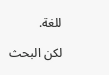للغة.

لكن البحث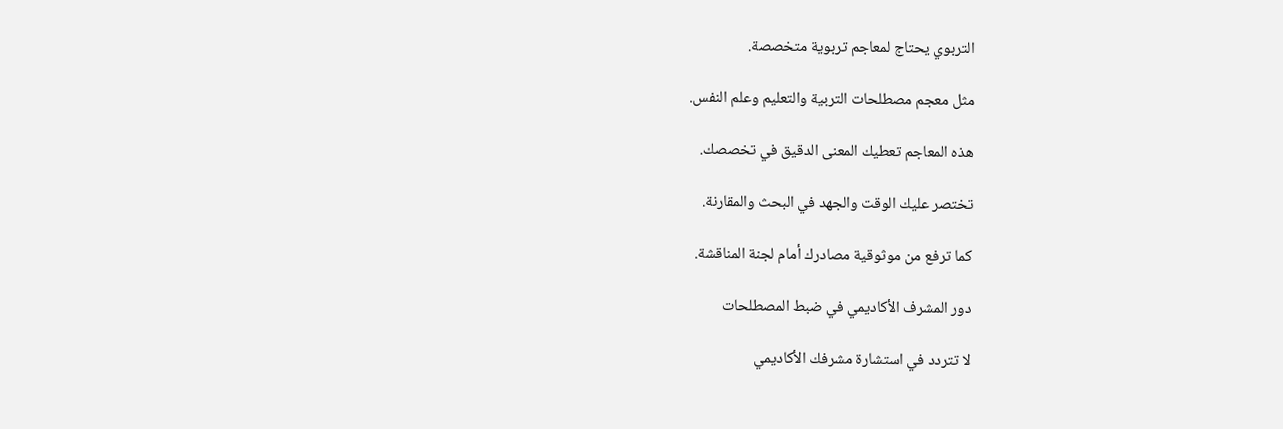التربوي يحتاج لمعاجم تربوية متخصصة.

مثل معجم مصطلحات التربية والتعليم وعلم النفس.

هذه المعاجم تعطيك المعنى الدقيق في تخصصك.

تختصر عليك الوقت والجهد في البحث والمقارنة.

كما ترفع من موثوقية مصادرك أمام لجنة المناقشة.

دور المشرف الأكاديمي في ضبط المصطلحات

لا تتردد في استشارة مشرفك الأكاديمي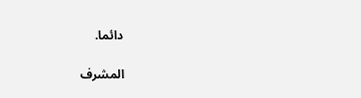دائما.

المشرف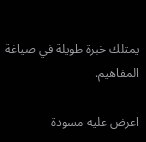يمتلك خبرة طويلة في صياغة المفاهيم.

اعرض عليه مسودة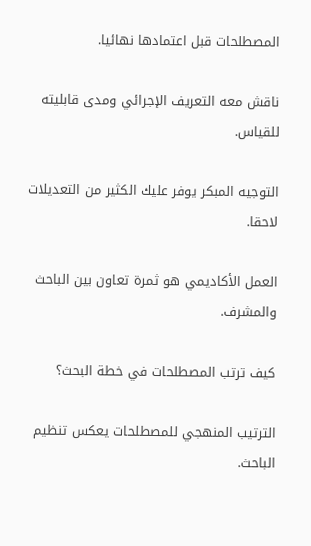المصطلحات قبل اعتمادها نهائيا.

ناقش معه التعريف الإجرائي ومدى قابليته للقياس.

التوجيه المبكر يوفر عليك الكثير من التعديلات لاحقا.

العمل الأكاديمي هو ثمرة تعاون بين الباحث والمشرف.

كيف ترتب المصطلحات في خطة البحث؟

الترتيب المنهجي للمصطلحات يعكس تنظيم الباحث.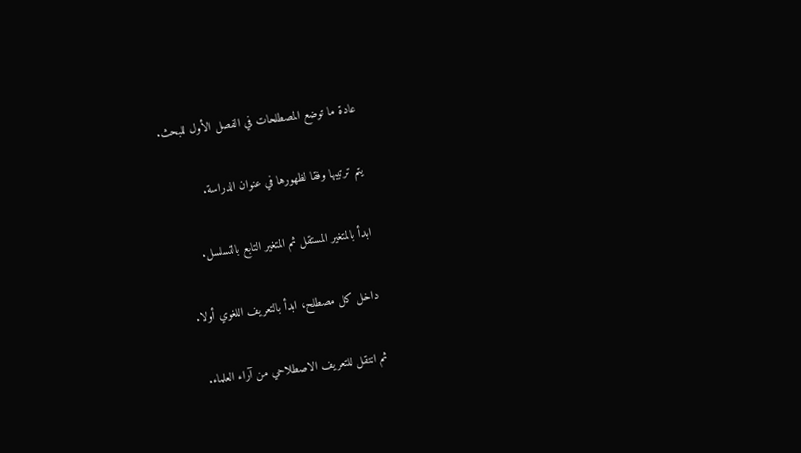عادة ما توضع المصطلحات في الفصل الأول للبحث.

يتم ترتيبها وفقا لظهورها في عنوان الدراسة.

ابدأ بالمتغير المستقل ثم المتغير التابع بالتسلسل.

داخل كل مصطلح، ابدأ بالتعريف اللغوي أولا.

ثم انتقل للتعريف الاصطلاحي من آراء العلماء.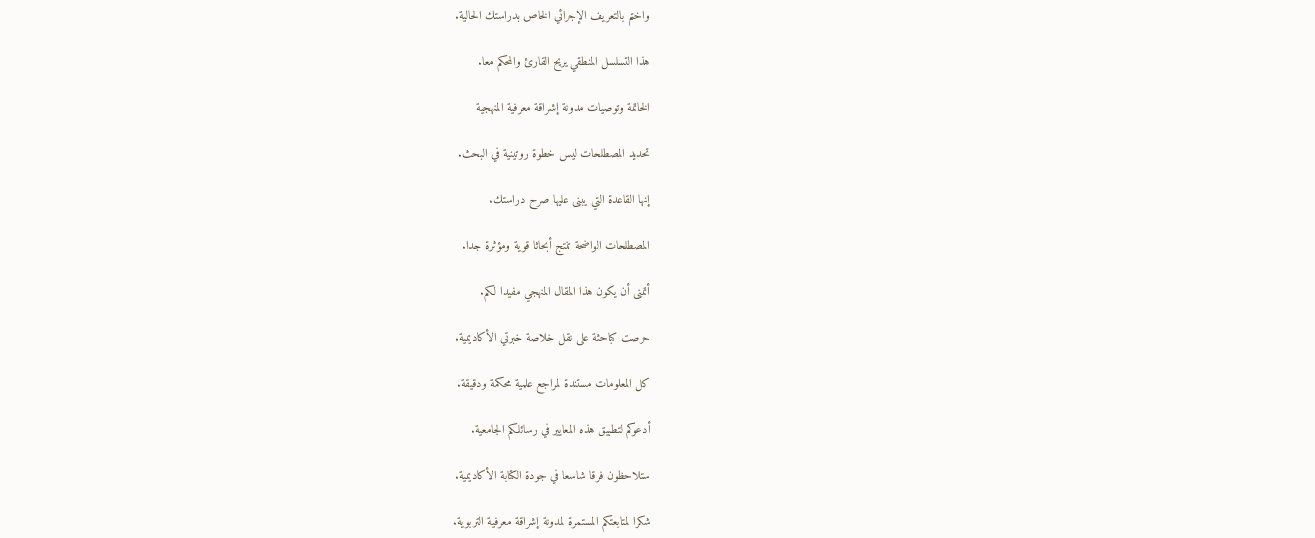واختم بالتعريف الإجرائي الخاص بدراستك الحالية.

هذا التسلسل المنطقي يريح القارئ والمحكم معا.

الخاتمة وتوصيات مدونة إشراقة معرفية المنهجية

تحديد المصطلحات ليس خطوة روتينية في البحث.

إنها القاعدة التي يبنى عليها صرح دراستك.

المصطلحات الواضحة تنتج أبحاثا قوية ومؤثرة جدا.

أتمنى أن يكون هذا المقال المنهجي مفيدا لكم.

حرصت كباحثة على نقل خلاصة خبرتي الأكاديمية.

كل المعلومات مستندة لمراجع علمية محكمة ودقيقة.

أدعوكم لتطبيق هذه المعايير في رسائلكم الجامعية.

ستلاحظون فرقا شاسعا في جودة الكتابة الأكاديمية.

شكرا لمتابعتكم المستمرة لمدونة إشراقة معرفية التربوية.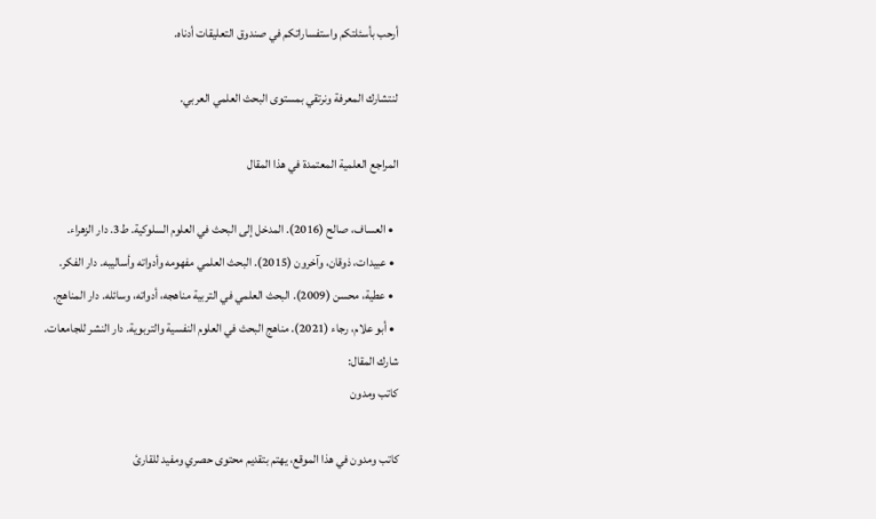أرحب بأسئلتكم واستفساراتكم في صندوق التعليقات أدناه.

لنتشارك المعرفة ونرتقي بمستوى البحث العلمي العربي.

المراجع العلمية المعتمدة في هذا المقال

  • العساف، صالح (2016). المدخل إلى البحث في العلوم السلوكية. ط3. دار الزهراء.
  • عبيدات، ذوقان، وآخرون (2015). البحث العلمي مفهومه وأدواته وأساليبه. دار الفكر.
  • عطية، محسن (2009). البحث العلمي في التربية مناهجه، أدواته، وسائله. دار المناهج.
  • أبو علام، رجاء (2021). مناهج البحث في العلوم النفسية والتربوية. دار النشر للجامعات.
شارك المقال:
كاتب ومدون

كاتب ومدون في هذا الموقع، يهتم بتقديم محتوى حصري ومفيد للقارئ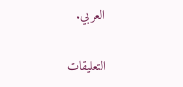العربي.

التعليقات